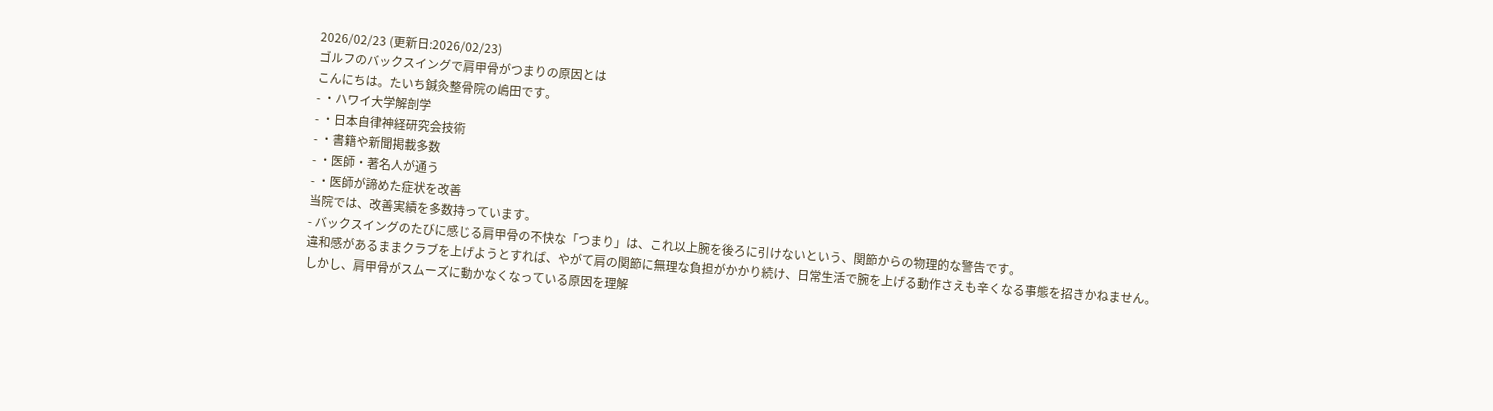2026/02/23 (更新日:2026/02/23)
ゴルフのバックスイングで肩甲骨がつまりの原因とは
こんにちは。たいち鍼灸整骨院の嶋田です。
- ・ハワイ大学解剖学
- ・日本自律神経研究会技術
- ・書籍や新聞掲載多数
- ・医師・著名人が通う
- ・医師が諦めた症状を改善
当院では、改善実績を多数持っています。
- バックスイングのたびに感じる肩甲骨の不快な「つまり」は、これ以上腕を後ろに引けないという、関節からの物理的な警告です。
違和感があるままクラブを上げようとすれば、やがて肩の関節に無理な負担がかかり続け、日常生活で腕を上げる動作さえも辛くなる事態を招きかねません。
しかし、肩甲骨がスムーズに動かなくなっている原因を理解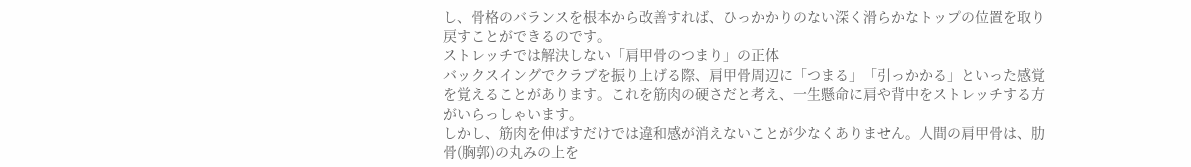し、骨格のバランスを根本から改善すれば、ひっかかりのない深く滑らかなトップの位置を取り戻すことができるのです。
ストレッチでは解決しない「肩甲骨のつまり」の正体
バックスイングでクラブを振り上げる際、肩甲骨周辺に「つまる」「引っかかる」といった感覚を覚えることがあります。これを筋肉の硬さだと考え、一生懸命に肩や背中をストレッチする方がいらっしゃいます。
しかし、筋肉を伸ばすだけでは違和感が消えないことが少なくありません。人間の肩甲骨は、肋骨(胸郭)の丸みの上を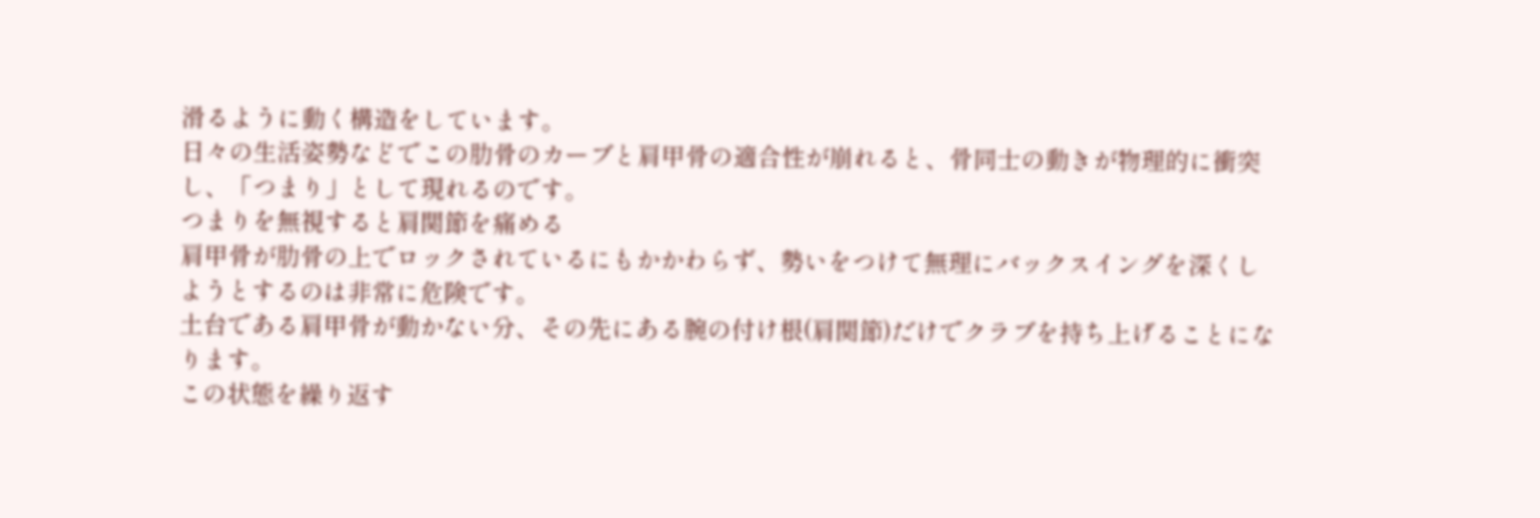滑るように動く構造をしています。
日々の生活姿勢などでこの肋骨のカーブと肩甲骨の適合性が崩れると、骨同士の動きが物理的に衝突し、「つまり」として現れるのです。
つまりを無視すると肩関節を痛める
肩甲骨が肋骨の上でロックされているにもかかわらず、勢いをつけて無理にバックスイングを深くしようとするのは非常に危険です。
土台である肩甲骨が動かない分、その先にある腕の付け根(肩関節)だけでクラブを持ち上げることになります。
この状態を繰り返す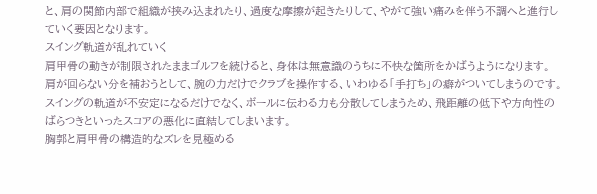と、肩の関節内部で組織が挟み込まれたり、過度な摩擦が起きたりして、やがて強い痛みを伴う不調へと進行していく要因となります。
スイング軌道が乱れていく
肩甲骨の動きが制限されたままゴルフを続けると、身体は無意識のうちに不快な箇所をかばうようになります。
肩が回らない分を補おうとして、腕の力だけでクラブを操作する、いわゆる「手打ち」の癖がついてしまうのです。
スイングの軌道が不安定になるだけでなく、ボールに伝わる力も分散してしまうため、飛距離の低下や方向性のばらつきといったスコアの悪化に直結してしまいます。
胸郭と肩甲骨の構造的なズレを見極める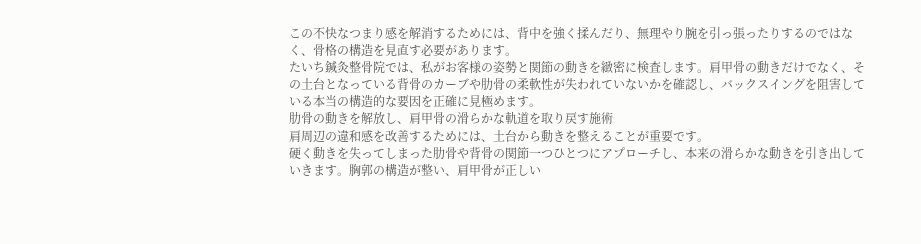この不快なつまり感を解消するためには、背中を強く揉んだり、無理やり腕を引っ張ったりするのではなく、骨格の構造を見直す必要があります。
たいち鍼灸整骨院では、私がお客様の姿勢と関節の動きを緻密に検査します。肩甲骨の動きだけでなく、その土台となっている背骨のカーブや肋骨の柔軟性が失われていないかを確認し、バックスイングを阻害している本当の構造的な要因を正確に見極めます。
肋骨の動きを解放し、肩甲骨の滑らかな軌道を取り戻す施術
肩周辺の違和感を改善するためには、土台から動きを整えることが重要です。
硬く動きを失ってしまった肋骨や背骨の関節一つひとつにアプローチし、本来の滑らかな動きを引き出していきます。胸郭の構造が整い、肩甲骨が正しい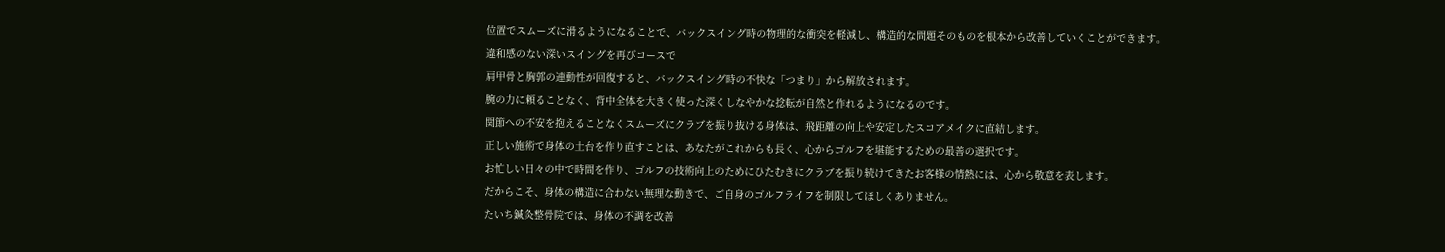位置でスムーズに滑るようになることで、バックスイング時の物理的な衝突を軽減し、構造的な問題そのものを根本から改善していくことができます。
違和感のない深いスイングを再びコースで
肩甲骨と胸郭の連動性が回復すると、バックスイング時の不快な「つまり」から解放されます。
腕の力に頼ることなく、背中全体を大きく使った深くしなやかな捻転が自然と作れるようになるのです。
関節への不安を抱えることなくスムーズにクラブを振り抜ける身体は、飛距離の向上や安定したスコアメイクに直結します。
正しい施術で身体の土台を作り直すことは、あなたがこれからも長く、心からゴルフを堪能するための最善の選択です。
お忙しい日々の中で時間を作り、ゴルフの技術向上のためにひたむきにクラブを振り続けてきたお客様の情熱には、心から敬意を表します。
だからこそ、身体の構造に合わない無理な動きで、ご自身のゴルフライフを制限してほしくありません。
たいち鍼灸整骨院では、身体の不調を改善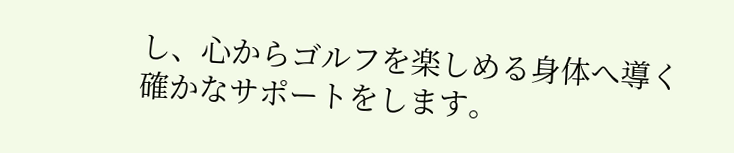し、心からゴルフを楽しめる身体へ導く確かなサポートをします。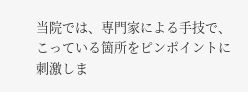当院では、専門家による手技で、こっている箇所をピンポイントに刺激しま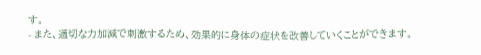す。
- また、適切な力加減で刺激するため、効果的に身体の症状を改善していくことができます。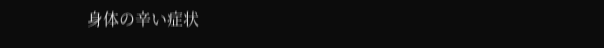身体の辛い症状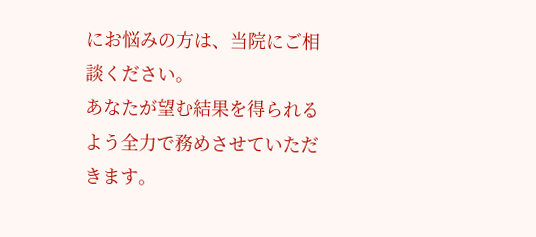にお悩みの方は、当院にご相談ください。
あなたが望む結果を得られるよう全力で務めさせていただきます。